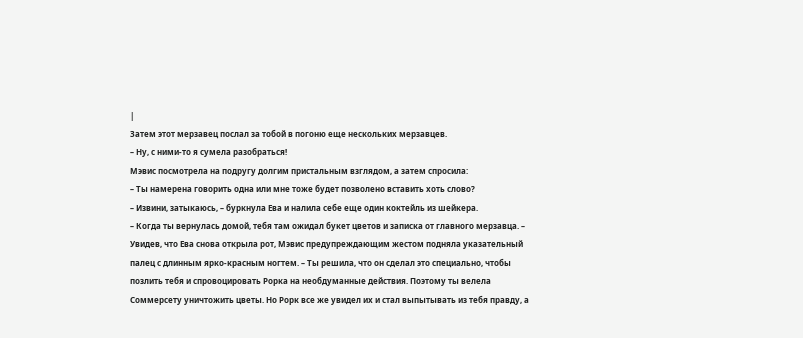|
Затем этот мерзавец послал за тобой в погоню еще нескольких мерзавцев.
– Ну, с ними-то я сумела разобраться!
Мэвис посмотрела на подругу долгим пристальным взглядом, а затем спросила:
– Ты намерена говорить одна или мне тоже будет позволено вставить хоть слово?
– Извини, затыкаюсь, – буркнула Ева и налила себе еще один коктейль из шейкера.
– Когда ты вернулась домой, тебя там ожидал букет цветов и записка от главного мерзавца. – Увидев, что Ева снова открыла рот, Мэвис предупреждающим жестом подняла указательный палец с длинным ярко-красным ногтем. – Ты решила, что он сделал это специально, чтобы позлить тебя и спровоцировать Рорка на необдуманные действия. Поэтому ты велела Соммерсету уничтожить цветы. Но Рорк все же увидел их и стал выпытывать из тебя правду, а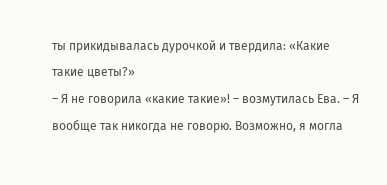ты прикидывалась дурочкой и твердила: «Какие такие цветы?»
– Я не говорила «какие такие»! – возмутилась Ева. – Я вообще так никогда не говорю. Возможно, я могла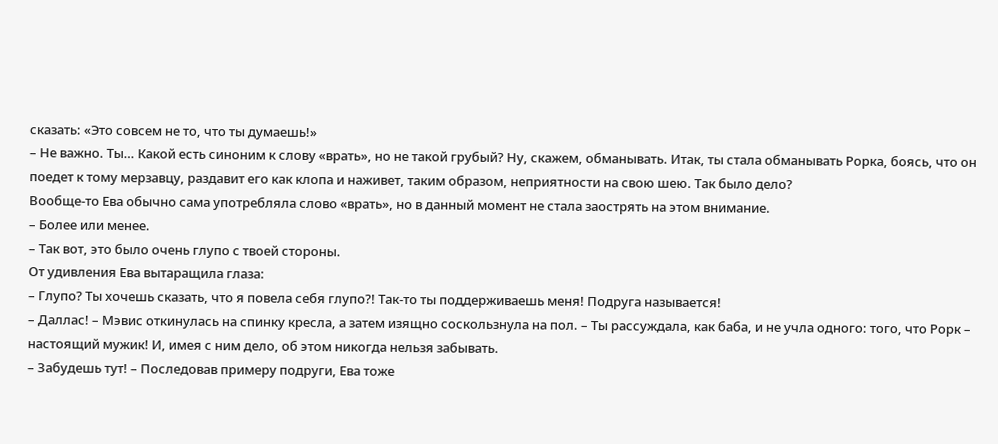сказать: «Это совсем не то, что ты думаешь!»
– Не важно. Ты… Какой есть синоним к слову «врать», но не такой грубый? Ну, скажем, обманывать. Итак, ты стала обманывать Рорка, боясь, что он поедет к тому мерзавцу, раздавит его как клопа и наживет, таким образом, неприятности на свою шею. Так было дело?
Вообще-то Ева обычно сама употребляла слово «врать», но в данный момент не стала заострять на этом внимание.
– Более или менее.
– Так вот, это было очень глупо с твоей стороны.
От удивления Ева вытаращила глаза:
– Глупо? Ты хочешь сказать, что я повела себя глупо?! Так-то ты поддерживаешь меня! Подруга называется!
– Даллас! – Мэвис откинулась на спинку кресла, а затем изящно соскользнула на пол. – Ты рассуждала, как баба, и не учла одного: того, что Рорк – настоящий мужик! И, имея с ним дело, об этом никогда нельзя забывать.
– Забудешь тут! – Последовав примеру подруги, Ева тоже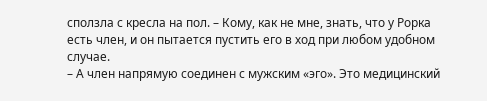сползла с кресла на пол. – Кому, как не мне, знать, что у Рорка есть член, и он пытается пустить его в ход при любом удобном случае.
– А член напрямую соединен с мужским «эго». Это медицинский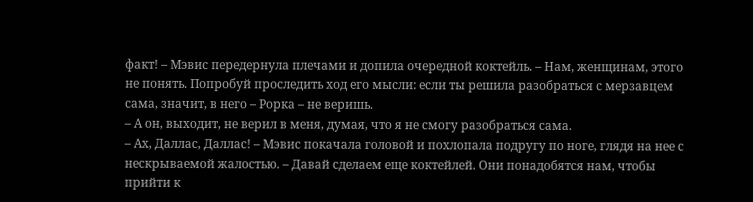факт! – Мэвис передернула плечами и допила очередной коктейль. – Нам, женщинам, этого не понять. Попробуй проследить ход его мысли: если ты решила разобраться с мерзавцем сама, значит, в него – Рорка – не веришь.
– А он, выходит, не верил в меня, думая, что я не смогу разобраться сама.
– Ах, Даллас, Даллас! – Мэвис покачала головой и похлопала подругу по ноге, глядя на нее с нескрываемой жалостью. – Давай сделаем еще коктейлей. Они понадобятся нам, чтобы прийти к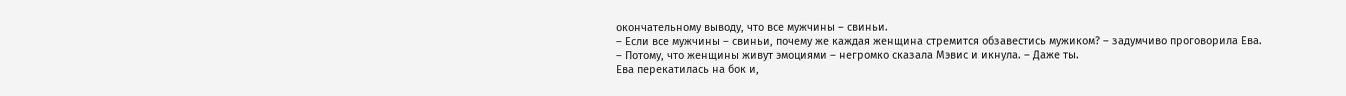окончательному выводу, что все мужчины – свиньи.
– Если все мужчины – свиньи, почему же каждая женщина стремится обзавестись мужиком? – задумчиво проговорила Ева.
– Потому, что женщины живут эмоциями – негромко сказала Мэвис и икнула. – Даже ты.
Ева перекатилась на бок и,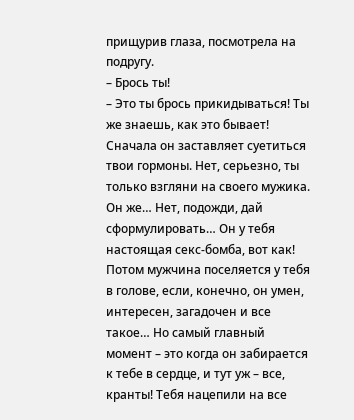прищурив глаза, посмотрела на подругу.
– Брось ты!
– Это ты брось прикидываться! Ты же знаешь, как это бывает! Сначала он заставляет суетиться твои гормоны. Нет, серьезно, ты только взгляни на своего мужика. Он же… Нет, подожди, дай сформулировать… Он у тебя настоящая секс-бомба, вот как! Потом мужчина поселяется у тебя в голове, если, конечно, он умен, интересен, загадочен и все такое… Но самый главный момент – это когда он забирается к тебе в сердце, и тут уж – все, кранты! Тебя нацепили на все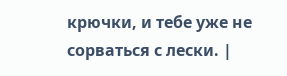крючки, и тебе уже не сорваться с лески. |